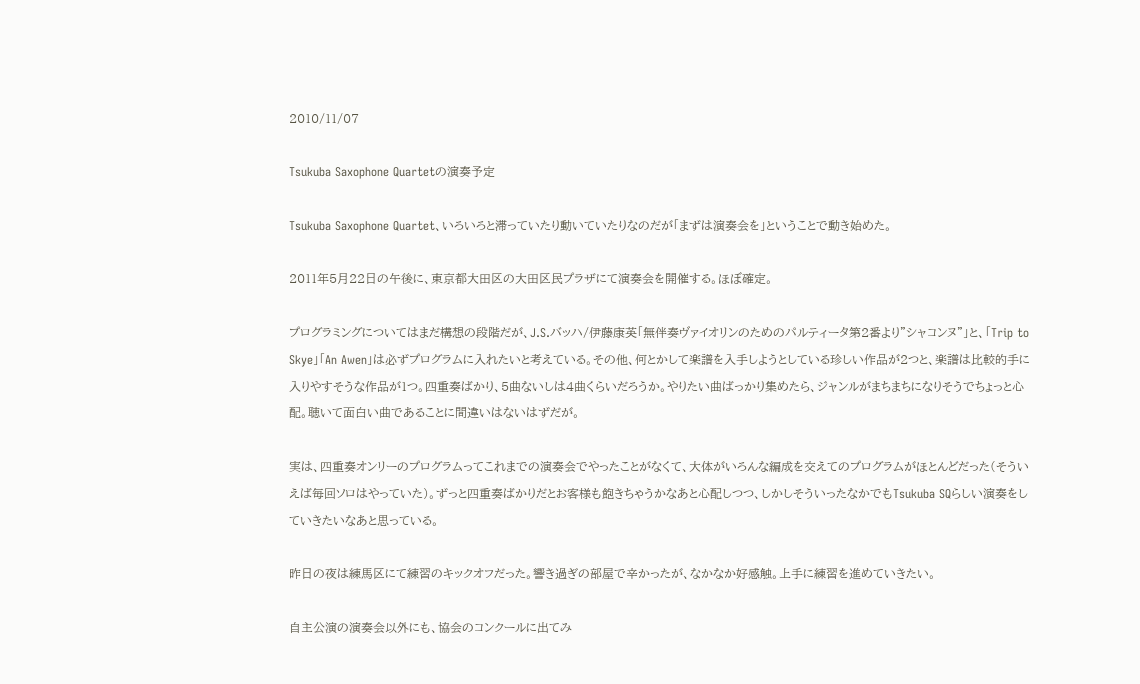2010/11/07

Tsukuba Saxophone Quartetの演奏予定

Tsukuba Saxophone Quartet、いろいろと滞っていたり動いていたりなのだが「まずは演奏会を」ということで動き始めた。

2011年5月22日の午後に、東京都大田区の大田区民プラザにて演奏会を開催する。ほぼ確定。

プログラミングについてはまだ構想の段階だが、J.S.バッハ/伊藤康英「無伴奏ヴァイオリンのためのパルティータ第2番より"シャコンヌ"」と、「Trip to Skye」「An Awen」は必ずプログラムに入れたいと考えている。その他、何とかして楽譜を入手しようとしている珍しい作品が2つと、楽譜は比較的手に入りやすそうな作品が1つ。四重奏ばかり、5曲ないしは4曲くらいだろうか。やりたい曲ばっかり集めたら、ジャンルがまちまちになりそうでちょっと心配。聴いて面白い曲であることに間違いはないはずだが。

実は、四重奏オンリーのプログラムってこれまでの演奏会でやったことがなくて、大体がいろんな編成を交えてのプログラムがほとんどだった(そういえば毎回ソロはやっていた)。ずっと四重奏ばかりだとお客様も飽きちゃうかなあと心配しつつ、しかしそういったなかでもTsukuba SQらしい演奏をしていきたいなあと思っている。

昨日の夜は練馬区にて練習のキックオフだった。響き過ぎの部屋で辛かったが、なかなか好感触。上手に練習を進めていきたい。

自主公演の演奏会以外にも、協会のコンクールに出てみ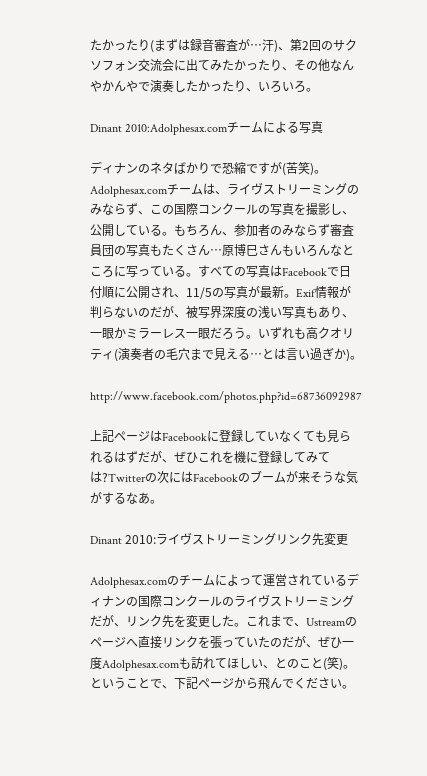たかったり(まずは録音審査が…汗)、第2回のサクソフォン交流会に出てみたかったり、その他なんやかんやで演奏したかったり、いろいろ。

Dinant 2010:Adolphesax.comチームによる写真

ディナンのネタばかりで恐縮ですが(苦笑)。Adolphesax.comチームは、ライヴストリーミングのみならず、この国際コンクールの写真を撮影し、公開している。もちろん、参加者のみならず審査員団の写真もたくさん…原博巳さんもいろんなところに写っている。すべての写真はFacebookで日付順に公開され、11/5の写真が最新。Exif情報が判らないのだが、被写界深度の浅い写真もあり、一眼かミラーレス一眼だろう。いずれも高クオリティ(演奏者の毛穴まで見える…とは言い過ぎか)。

http://www.facebook.com/photos.php?id=68736092987

上記ページはFacebookに登録していなくても見られるはずだが、ぜひこれを機に登録してみては?Twitterの次にはFacebookのブームが来そうな気がするなあ。

Dinant 2010:ライヴストリーミングリンク先変更

Adolphesax.comのチームによって運営されているディナンの国際コンクールのライヴストリーミングだが、リンク先を変更した。これまで、Ustreamのページへ直接リンクを張っていたのだが、ぜひ一度Adolphesax.comも訪れてほしい、とのこと(笑)。ということで、下記ページから飛んでください。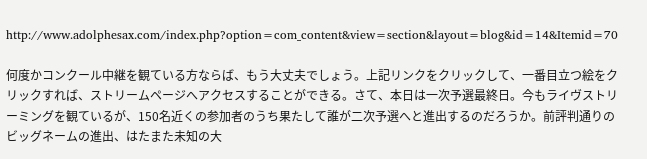http://www.adolphesax.com/index.php?option=com_content&view=section&layout=blog&id=14&Itemid=70

何度かコンクール中継を観ている方ならば、もう大丈夫でしょう。上記リンクをクリックして、一番目立つ絵をクリックすれば、ストリームページへアクセスすることができる。さて、本日は一次予選最終日。今もライヴストリーミングを観ているが、150名近くの参加者のうち果たして誰が二次予選へと進出するのだろうか。前評判通りのビッグネームの進出、はたまた未知の大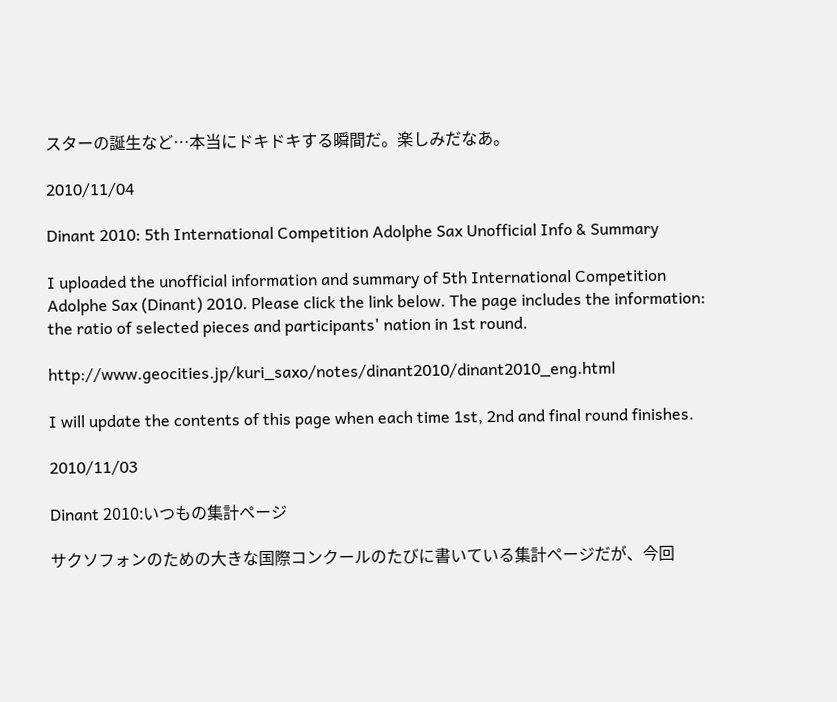スターの誕生など…本当にドキドキする瞬間だ。楽しみだなあ。

2010/11/04

Dinant 2010: 5th International Competition Adolphe Sax Unofficial Info & Summary

I uploaded the unofficial information and summary of 5th International Competition Adolphe Sax (Dinant) 2010. Please click the link below. The page includes the information: the ratio of selected pieces and participants' nation in 1st round.

http://www.geocities.jp/kuri_saxo/notes/dinant2010/dinant2010_eng.html

I will update the contents of this page when each time 1st, 2nd and final round finishes.

2010/11/03

Dinant 2010:いつもの集計ページ

サクソフォンのための大きな国際コンクールのたびに書いている集計ページだが、今回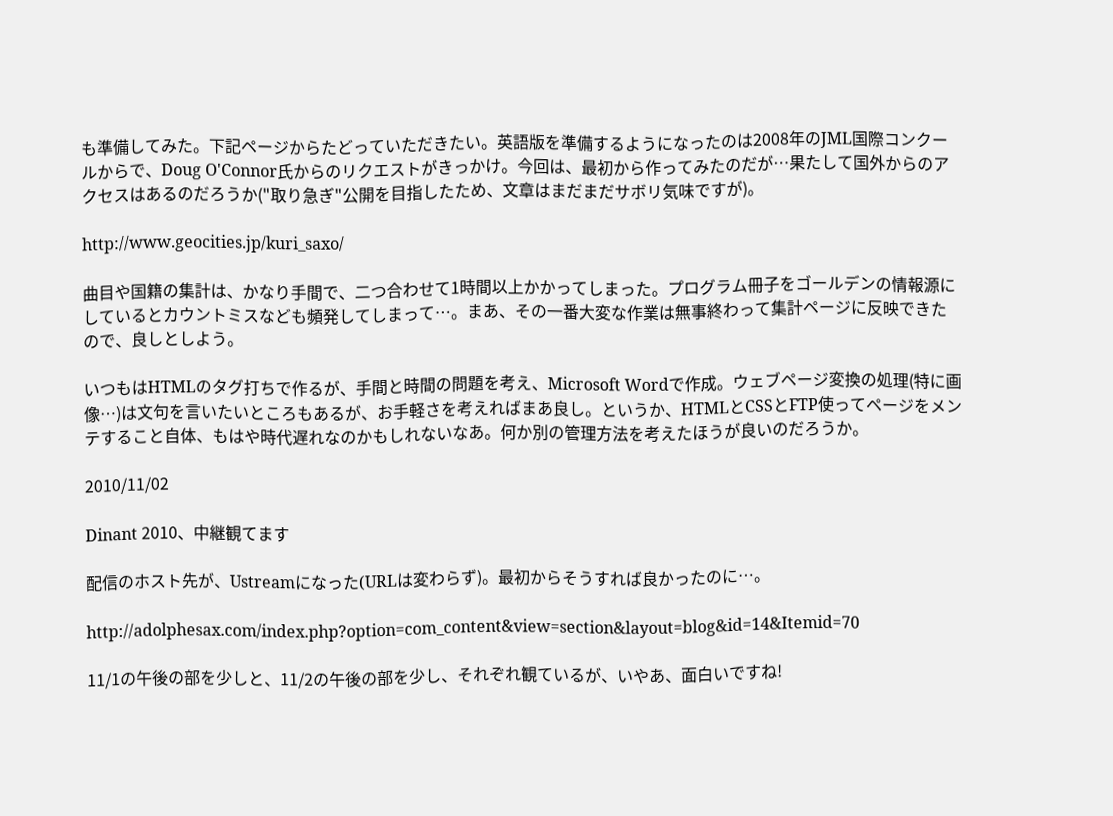も準備してみた。下記ページからたどっていただきたい。英語版を準備するようになったのは2008年のJML国際コンクールからで、Doug O'Connor氏からのリクエストがきっかけ。今回は、最初から作ってみたのだが…果たして国外からのアクセスはあるのだろうか("取り急ぎ"公開を目指したため、文章はまだまだサボリ気味ですが)。

http://www.geocities.jp/kuri_saxo/

曲目や国籍の集計は、かなり手間で、二つ合わせて1時間以上かかってしまった。プログラム冊子をゴールデンの情報源にしているとカウントミスなども頻発してしまって…。まあ、その一番大変な作業は無事終わって集計ページに反映できたので、良しとしよう。

いつもはHTMLのタグ打ちで作るが、手間と時間の問題を考え、Microsoft Wordで作成。ウェブページ変換の処理(特に画像…)は文句を言いたいところもあるが、お手軽さを考えればまあ良し。というか、HTMLとCSSとFTP使ってページをメンテすること自体、もはや時代遅れなのかもしれないなあ。何か別の管理方法を考えたほうが良いのだろうか。

2010/11/02

Dinant 2010、中継観てます

配信のホスト先が、Ustreamになった(URLは変わらず)。最初からそうすれば良かったのに…。

http://adolphesax.com/index.php?option=com_content&view=section&layout=blog&id=14&Itemid=70

11/1の午後の部を少しと、11/2の午後の部を少し、それぞれ観ているが、いやあ、面白いですね!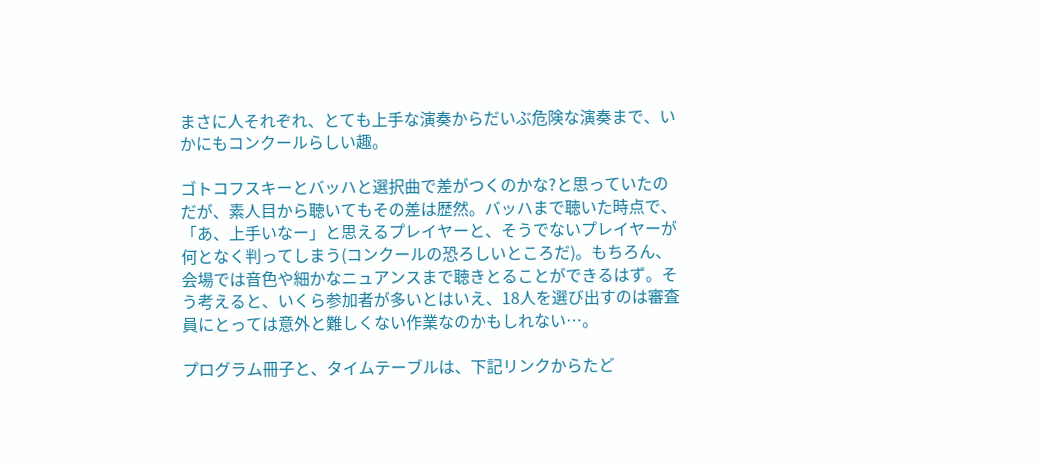まさに人それぞれ、とても上手な演奏からだいぶ危険な演奏まで、いかにもコンクールらしい趣。

ゴトコフスキーとバッハと選択曲で差がつくのかな?と思っていたのだが、素人目から聴いてもその差は歴然。バッハまで聴いた時点で、「あ、上手いなー」と思えるプレイヤーと、そうでないプレイヤーが何となく判ってしまう(コンクールの恐ろしいところだ)。もちろん、会場では音色や細かなニュアンスまで聴きとることができるはず。そう考えると、いくら参加者が多いとはいえ、18人を選び出すのは審査員にとっては意外と難しくない作業なのかもしれない…。

プログラム冊子と、タイムテーブルは、下記リンクからたど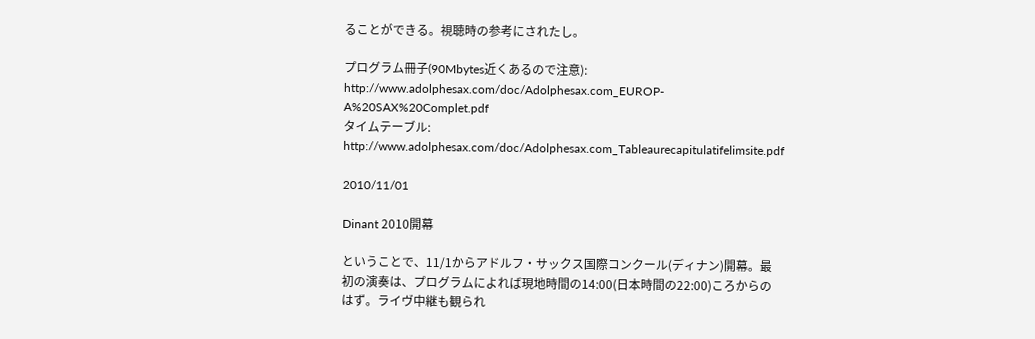ることができる。視聴時の参考にされたし。

プログラム冊子(90Mbytes近くあるので注意): http://www.adolphesax.com/doc/Adolphesax.com_EUROP-A%20SAX%20Complet.pdf
タイムテーブル: http://www.adolphesax.com/doc/Adolphesax.com_Tableaurecapitulatifelimsite.pdf

2010/11/01

Dinant 2010開幕

ということで、11/1からアドルフ・サックス国際コンクール(ディナン)開幕。最初の演奏は、プログラムによれば現地時間の14:00(日本時間の22:00)ころからのはず。ライヴ中継も観られ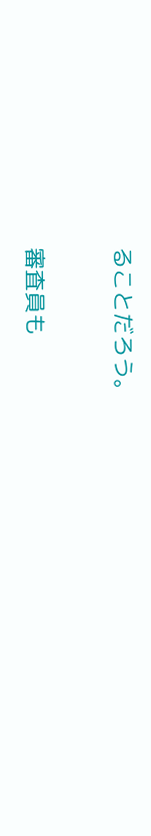ることだろう。

審査員も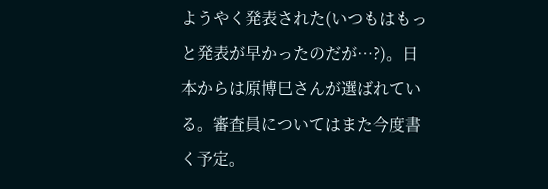ようやく発表された(いつもはもっと発表が早かったのだが…?)。日本からは原博巳さんが選ばれている。審査員についてはまた今度書く予定。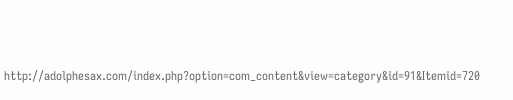http://adolphesax.com/index.php?option=com_content&view=category&id=91&Itemid=720